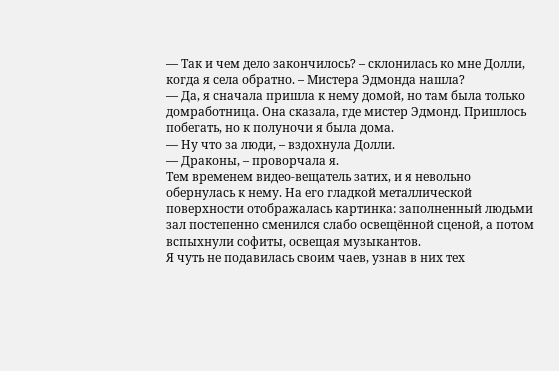— Так и чем дело закончилось? – склонилась ко мне Долли, когда я села обратно. – Мистера Эдмонда нашла?
— Да, я сначала пришла к нему домой, но там была только домработница. Она сказала, где мистер Эдмонд. Пришлось побегать, но к полуночи я была дома.
— Ну что за люди, – вздохнула Долли.
— Драконы, – проворчала я.
Тем временем видео-вещатель затих, и я невольно обернулась к нему. На его гладкой металлической поверхности отображалась картинка: заполненный людьми зал постепенно сменился слабо освещённой сценой, а потом вспыхнули софиты, освещая музыкантов.
Я чуть не подавилась своим чаев, узнав в них тех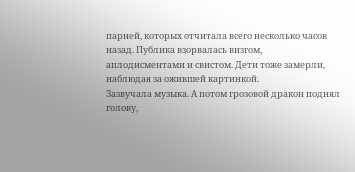парней, которых отчитала всего несколько часов назад. Публика взорвалась визгом, аплодисментами и свистом. Дети тоже замерли, наблюдая за ожившей картинкой.
Зазвучала музыка. А потом грозовой дракон поднял голову,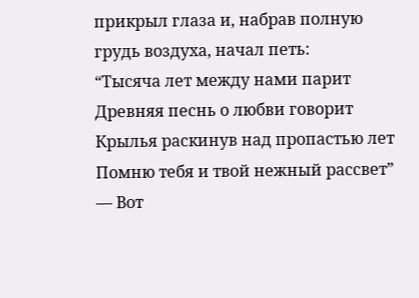прикрыл глаза и, набрав полную грудь воздуха, начал петь:
“Тысяча лет между нами парит
Древняя песнь о любви говорит
Крылья раскинув над пропастью лет
Помню тебя и твой нежный рассвет”
— Вот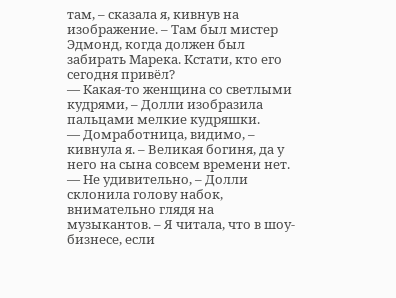там, – сказала я, кивнув на изображение. – Там был мистер Эдмонд, когда должен был забирать Марека. Кстати, кто его сегодня привёл?
— Какая-то женщина со светлыми кудрями, – Долли изобразила пальцами мелкие кудряшки.
— Домработница, видимо, – кивнула я. – Великая богиня, да у него на сына совсем времени нет.
— Не удивительно, – Долли склонила голову набок, внимательно глядя на музыкантов. – Я читала, что в шоу-бизнесе, если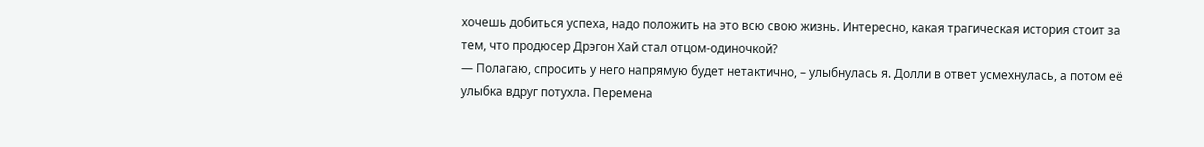хочешь добиться успеха, надо положить на это всю свою жизнь. Интересно, какая трагическая история стоит за тем, что продюсер Дрэгон Хай стал отцом-одиночкой?
— Полагаю, спросить у него напрямую будет нетактично, – улыбнулась я. Долли в ответ усмехнулась, а потом её улыбка вдруг потухла. Перемена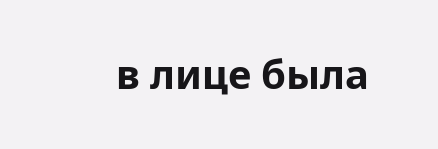в лице была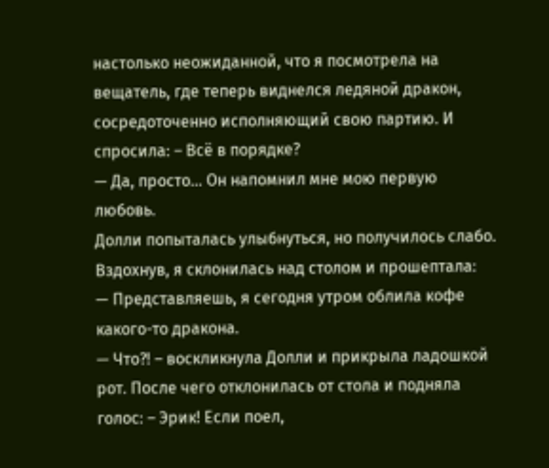настолько неожиданной, что я посмотрела на вещатель, где теперь виднелся ледяной дракон, сосредоточенно исполняющий свою партию. И спросила: – Всё в порядке?
— Да, просто… Он напомнил мне мою первую любовь.
Долли попыталась улыбнуться, но получилось слабо. Вздохнув, я склонилась над столом и прошептала:
— Представляешь, я сегодня утром облила кофе какого-то дракона.
— Что?! – воскликнула Долли и прикрыла ладошкой рот. После чего отклонилась от стола и подняла голос: – Эрик! Если поел,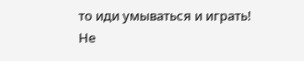то иди умываться и играть! Не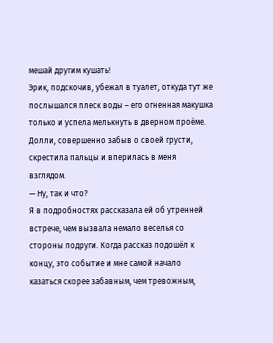мешай другим кушать!
Эрик, подскочив, убежал в туалет, откуда тут же послышался плеск воды – его огненная макушка только и успела мелькнуть в дверном проёме. Долли, совершенно забыв о своей грусти, скрестила пальцы и вперилась в меня взглядом.
— Ну, так и что?
Я в подробностях рассказала ей об утренней встрече, чем вызвала немало веселья со стороны подруги. Когда рассказ подошёл к концу, это событие и мне самой начало казаться скорее забавным, чем тревожным,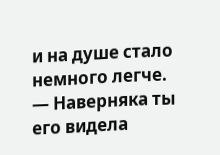и на душе стало немного легче.
— Наверняка ты его видела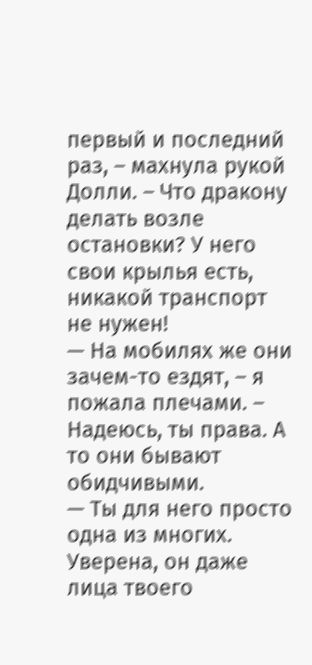первый и последний раз, – махнула рукой Долли. – Что дракону делать возле остановки? У него свои крылья есть, никакой транспорт не нужен!
— На мобилях же они зачем-то ездят, – я пожала плечами. – Надеюсь, ты права. А то они бывают обидчивыми.
— Ты для него просто одна из многих. Уверена, он даже лица твоего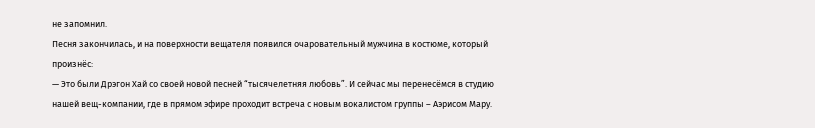не запомнил.
Песня закончилась, и на поверхности вещателя появился очаровательный мужчина в костюме, который произнёс:
— Это были Дрэгон Хай со своей новой песней “тысячелетняя любовь”. И сейчас мы перенесёмся в студию нашей вещ-компании, где в прямом эфире проходит встреча с новым вокалистом группы – Аэрисом Мару.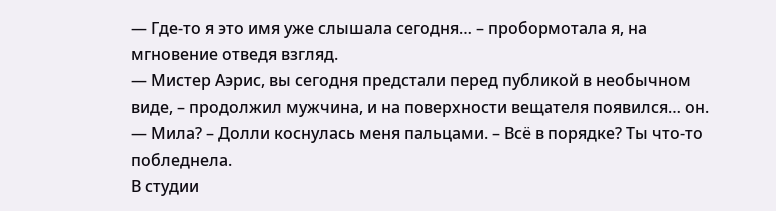— Где-то я это имя уже слышала сегодня… – пробормотала я, на мгновение отведя взгляд.
— Мистер Аэрис, вы сегодня предстали перед публикой в необычном виде, – продолжил мужчина, и на поверхности вещателя появился… он.
— Мила? – Долли коснулась меня пальцами. – Всё в порядке? Ты что-то побледнела.
В студии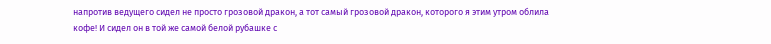напротив ведущего сидел не просто грозовой дракон, а тот самый грозовой дракон, которого я этим утром облила кофе! И сидел он в той же самой белой рубашке с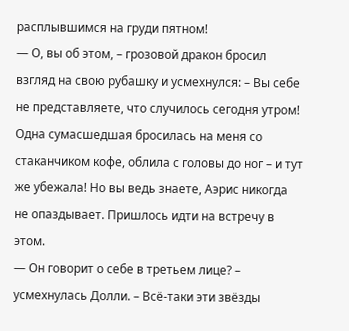расплывшимся на груди пятном!
— О, вы об этом, – грозовой дракон бросил взгляд на свою рубашку и усмехнулся: – Вы себе не представляете, что случилось сегодня утром! Одна сумасшедшая бросилась на меня со стаканчиком кофе, облила с головы до ног – и тут же убежала! Но вы ведь знаете, Аэрис никогда не опаздывает. Пришлось идти на встречу в этом.
— Он говорит о себе в третьем лице? – усмехнулась Долли. – Всё-таки эти звёзды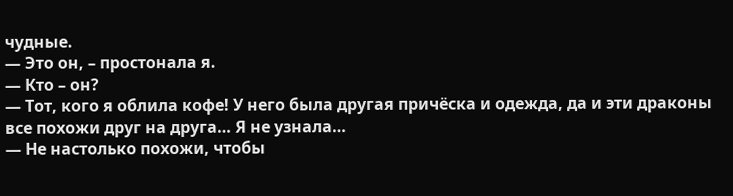чудные.
— Это он, – простонала я.
— Кто – он?
— Тот, кого я облила кофе! У него была другая причёска и одежда, да и эти драконы все похожи друг на друга… Я не узнала…
— Не настолько похожи, чтобы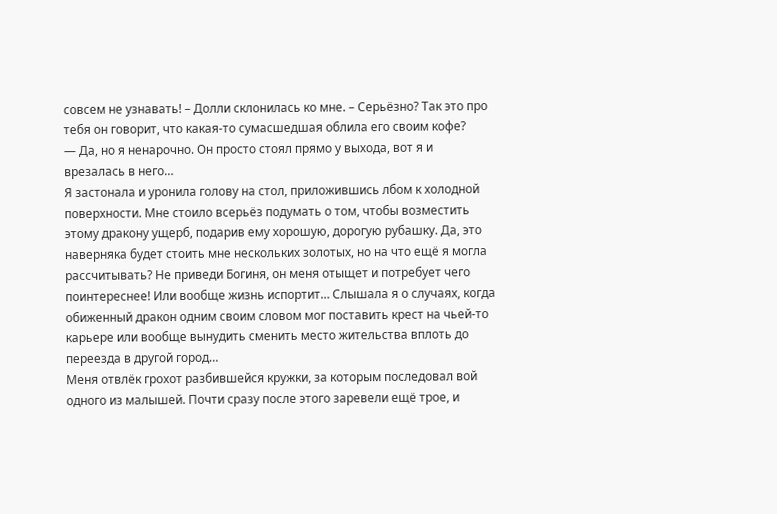совсем не узнавать! – Долли склонилась ко мне. – Серьёзно? Так это про тебя он говорит, что какая-то сумасшедшая облила его своим кофе?
— Да, но я ненарочно. Он просто стоял прямо у выхода, вот я и врезалась в него…
Я застонала и уронила голову на стол, приложившись лбом к холодной поверхности. Мне стоило всерьёз подумать о том, чтобы возместить этому дракону ущерб, подарив ему хорошую, дорогую рубашку. Да, это наверняка будет стоить мне нескольких золотых, но на что ещё я могла рассчитывать? Не приведи Богиня, он меня отыщет и потребует чего поинтереснее! Или вообще жизнь испортит… Слышала я о случаях, когда обиженный дракон одним своим словом мог поставить крест на чьей-то карьере или вообще вынудить сменить место жительства вплоть до переезда в другой город…
Меня отвлёк грохот разбившейся кружки, за которым последовал вой одного из малышей. Почти сразу после этого заревели ещё трое, и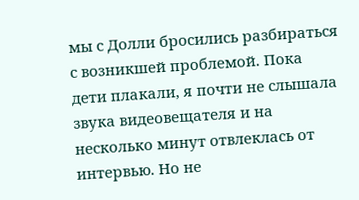мы с Долли бросились разбираться с возникшей проблемой. Пока дети плакали, я почти не слышала звука видеовещателя и на несколько минут отвлеклась от интервью. Но не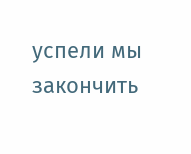успели мы закончить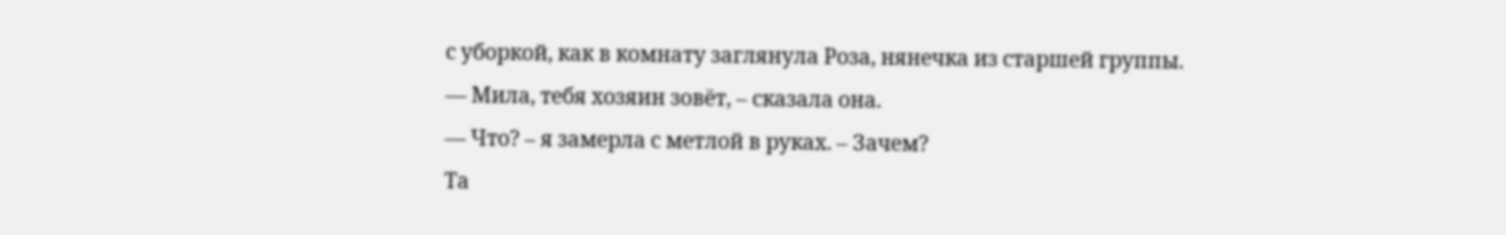с уборкой, как в комнату заглянула Роза, нянечка из старшей группы.
— Мила, тебя хозяин зовёт, – сказала она.
— Что? – я замерла с метлой в руках. – Зачем?
Та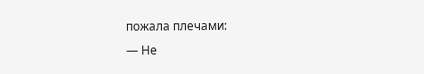пожала плечами:
— Не